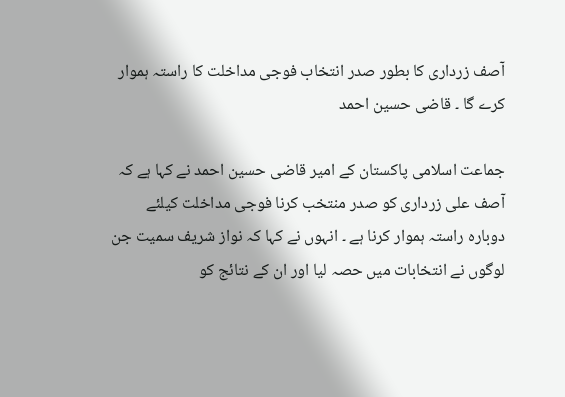آصف زرداری کا بطور صدر انتخاب فوجی مداخلت کا راستہ ہموار کرے گا ۔ قاضی حسین احمد

جماعت اسلامی پاکستان کے امیر قاضی حسین احمد نے کہا ہے کہ آصف علی زرداری کو صدر منتخب کرنا فوجی مداخلت کیلئے دوبارہ راستہ ہموار کرنا ہے ۔ انہوں نے کہا کہ نواز شریف سمیت جن لوگوں نے انتخابات میں حصہ لیا اور ان کے نتائج کو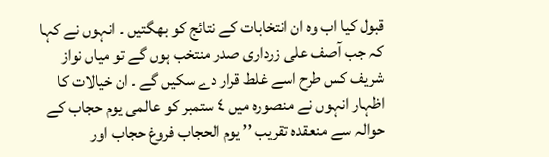قبول کیا اب وہ ان انتخابات کے نتائج کو بھگتیں ۔ انہوں نے کہا کہ جب آصف علی زرداری صدر منتخب ہوں گے تو میاں نواز شریف کس طرح اسے غلط قرار دے سکیں گے ۔ ان خیالات کا اظہار انہوں نے منصورہ میں ٤ ستمبر کو عالمی یوم حجاب کے حوالہ سے منعقدہ تقریب ’’ یوم الحجاب فروغ حجاب اور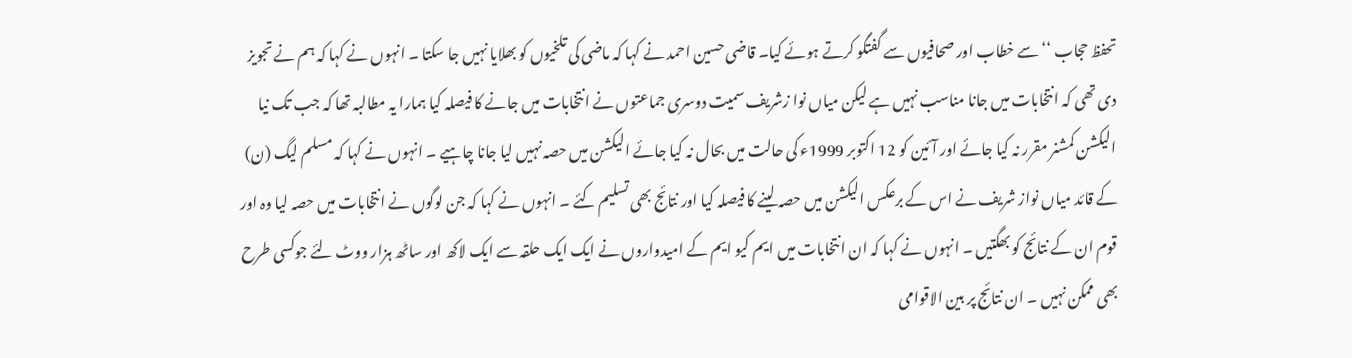تحفظ حجاب ‘‘سے خطاب اور صحافیوں سے گفتگو کرتے ہوئے کیا۔ قاضی حسین احمد نے کہا کہ ماضی کی تلخیوں کو بھلایا نہیں جا سکتا ۔ انہوں نے کہا کہ ہم نے تجویز دی تھی کہ انتخابات میں جانا مناسب نہیں ہے لیکن میاں نوا زشریف سمیت دوسری جماعتوں نے انتخابات میں جانے کا فیصلہ کیا ہمارا یہ مطالبہ تھا کہ جب تک نیا الیکشن کمشنر مقرر نہ کیا جائے اور آئین کو 12 اکتوبر 1999ء کی حالت میں بحال نہ کیا جائے الیکشن میں حصہ نہیں لیا جانا چاہیے ۔ انہوں نے کہا کہ مسلم لیگ (ن) کے قائد میاں نواز شریف نے اس کے برعکس الیکشن میں حصہ لینے کا فیصلہ کیا اور نتائج بھی تسلیم کئے ۔ انہوں نے کہا کہ جن لوگوں نے انتخابات میں حصہ لیا وہ اور قوم ان کے نتائج کو بھگتیں ۔ انہوں نے کہا کہ ان انتخابات میں ایم کیو ایم کے امیدواروں نے ایک ایک حلقہ سے ایک لاکھ اور ساٹھ ہزار ووٹ لئے جوکسی طرح بھی ممکن نہیں ۔ ان نتائج پر بین الاقوامی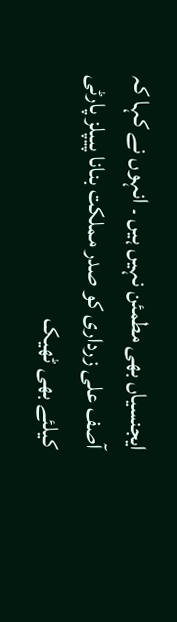ایجنسیاں بھی مطمئن نہیں ہیں ۔ انہوں نے کہا کہ آصف علی زرداری کو صدر مملکت بنانا پیپلز پارٹی کیلئے بھی ٹھیک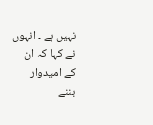نہیں ہے ۔ انہوں نے کہا کہ ان کے امیدوار بننے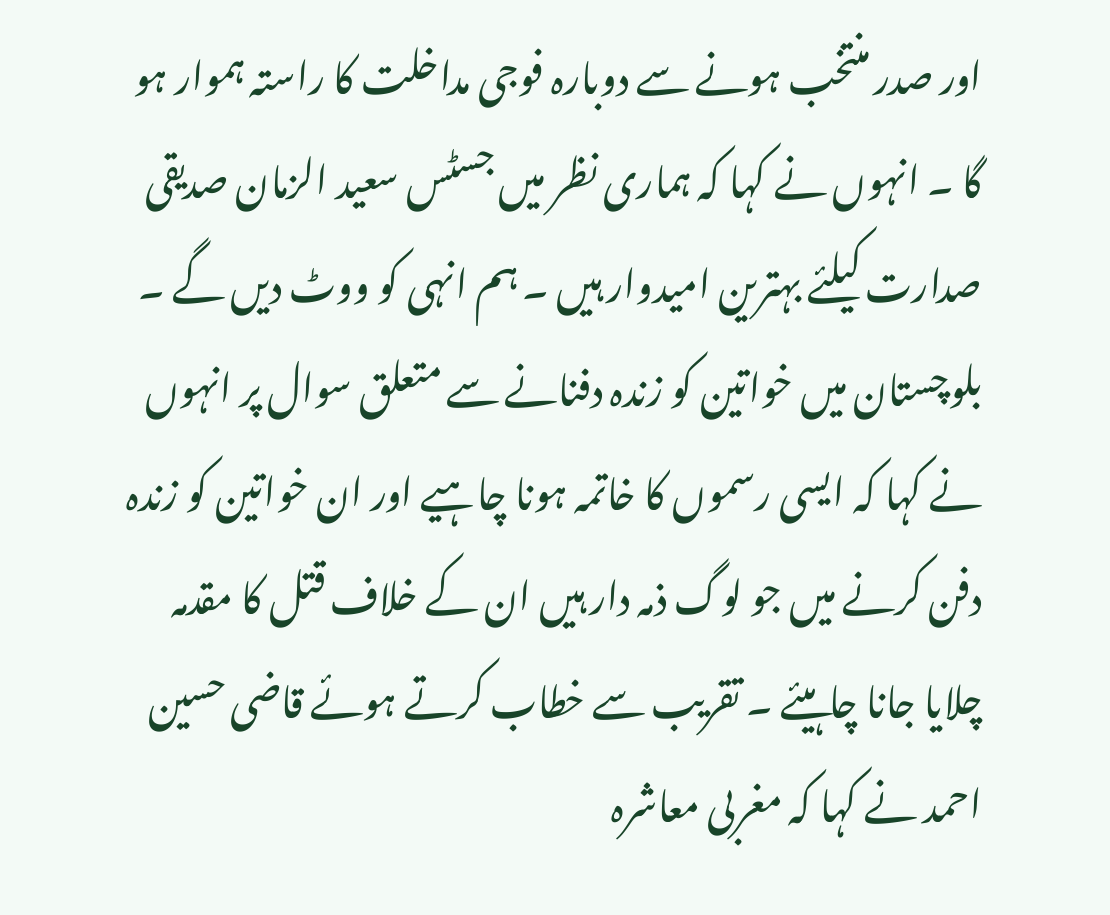اور صدر منتخب ہونے سے دوبارہ فوجی مداخلت کا راستہ ہموار ہو گا ۔ انہوں نے کہا کہ ہماری نظر میں جسٹس سعید الزمان صدیقی صدارت کیلئے بہترین امیدوار ہیں ۔ ہم انہی کو ووٹ دیں گے ۔ بلوچستان میں خواتین کو زندہ دفنانے سے متعلق سوال پر انہوں نے کہا کہ ایسی رسموں کا خاتمہ ہونا چاہیے اور ان خواتین کو زندہ دفن کرنے میں جو لوگ ذمہ دار ہیں ان کے خلاف قتل کا مقدمہ چلایا جانا چاہیئے ۔ تقریب سے خطاب کرتے ہوئے قاضی حسین احمد نے کہا کہ مغربی معاشرہ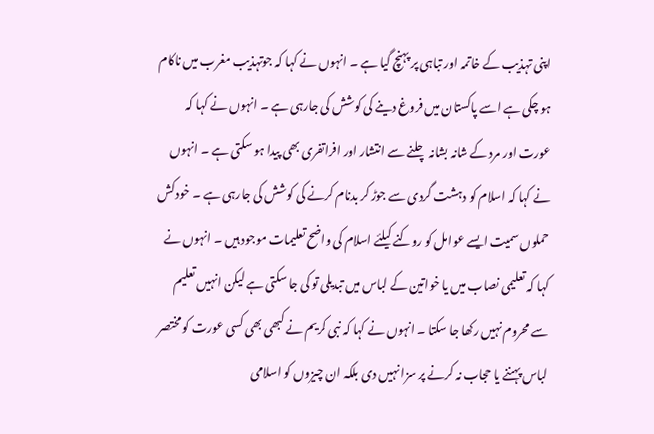اپنی تہذیب کے خاتمہ اور تباہی پر پہنچ گیا ہے ۔ انہوں نے کہا کہ جوتہذیب مغرب میں ناکام ہو چکی ہے اسے پاکستان میں فروغ دینے کی کوشش کی جارہی ہے ۔ انہوں نے کہا کہ عورت اور مرد کے شانہ بشانہ چلنے سے انتشار اور افراتفری بھی پیدا ہو سکتی ہے ۔ انہوں نے کہا کہ اسلام کو دہشت گردی سے جوڑ کر بدنام کرنے کی کوشش کی جارہی ہے ۔ خود کش حملوں سمیت ایسے عوامل کو روکنے کیلئے اسلام کی واضح تعلیمات موجود ہیں ۔ انہوں نے کہا کہ تعلیمی نصاب میں یا خواتین کے لباس میں تبدیلی تو کی جا سکتی ہے لیکن انہیں تعلیم سے محروم نہیں رکھا جا سکتا ۔ انہوں نے کہا کہ نبی کریم نے کبھی بھی کسی عورت کو مختصر لباس پہننے یا حجاب نہ کرنے پر سزا نہیں دی بلکہ ان چیزوں کو اسلامی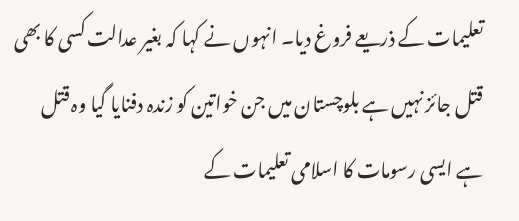تعلیمات کے ذریعے فروغ دیا۔ انہوں نے کہا کہ بغیر عدالت کسی کا بھی قتل جائز نہیں ہے بلوچستان میں جن خواتین کو زندہ دفنایا گیا وہ قتل ہے ایسی رسومات کا اسلامی تعلیمات کے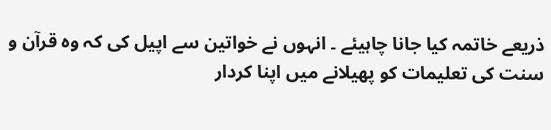ذریعے خاتمہ کیا جانا چاہیئے ۔ انہوں نے خواتین سے اپیل کی کہ وہ قرآن و سنت کی تعلیمات کو پھیلانے میں اپنا کردار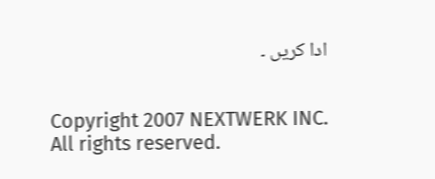ادا کریں ۔


Copyright 2007 NEXTWERK INC. All rights reserved.